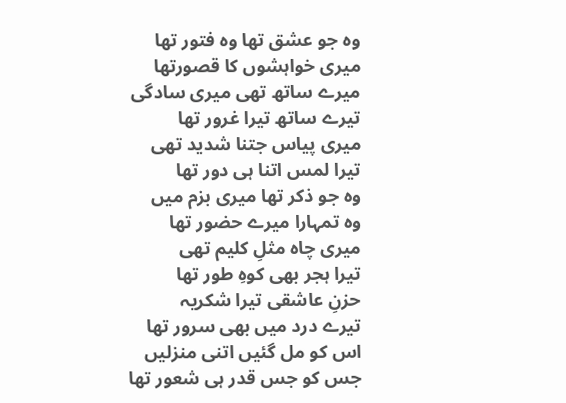وہ جو عشق تھا وہ فتور تھا
میری خواہشوں کا قصورتھا
میرے ساتھ تھی میری سادگی
تیرے ساتھ تیرا غرور تھا
میری پیاس جتنا شدید تھی
تیرا لمس اتنا ہی دور تھا
وہ جو ذکر تھا میری بزم میں
وہ تمہارا میرے حضور تھا
میری چاہ مثلِ کلیم تھی
تیرا ہجر بھی کوہِ طور تھا
حزنِ عاشقی تیرا شکریہ
تیرے درد میں بھی سرور تھا
اس کو مل گئیں اتنی منزلیں
جس کو جس قدر ہی شعور تھا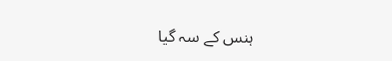ہنس کے سہ گیا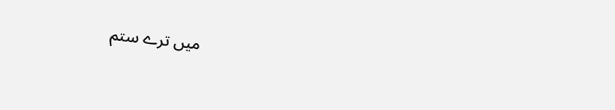میں ترے ستم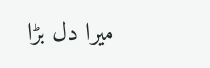میرا دل بڑا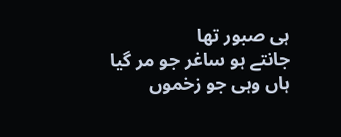ہی صبور تھا
جانتے ہو ساغر جو مر گیا
ہاں وہی جو زخموں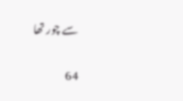سے چور تھا

64